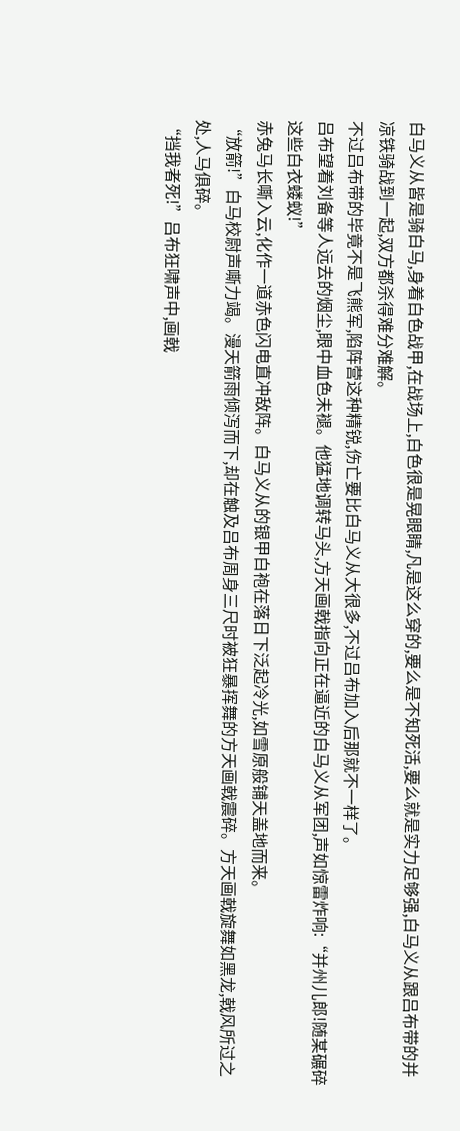白马义从皆是骑白马,身着白色战甲,在战场上,白色很是晃眼睛,凡是这么穿的,要么是不知死活,要么就是实力足够强,白马义从跟吕布带的并凉铁骑战到一起,双方都杀得难分难解。
不过吕布带的毕竟不是飞熊军,陷阵营这种精锐,伤亡要比白马义从大很多,不过吕布加入后那就不一样了。
吕布望着刘备等人远去的烟尘,眼中血色未褪。他猛地调转马头,方天画戟指向正在逼近的白马义从军团,声如惊雷炸响:“并州儿郎!随某碾碎这些白衣蝼蚁!”
赤兔马长嘶入云,化作一道赤色闪电直冲敌阵。白马义从的银甲白袍在落日下泛起冷光,如雪原般铺天盖地而来。
“放箭!”白马校尉声嘶力竭。漫天箭雨倾泻而下,却在触及吕布周身三尺时被狂暴挥舞的方天画戟震碎。方天画戟旋舞如黑龙,戟风所过之处,人马俱碎。
“挡我者死!”吕布狂啸声中,画戟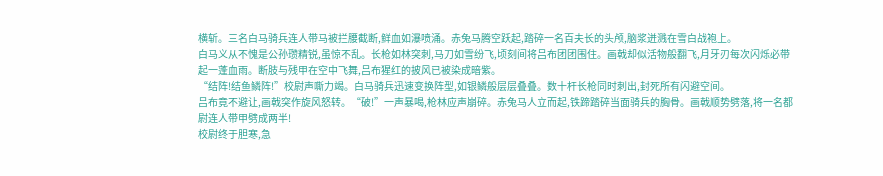横斩。三名白马骑兵连人带马被拦腰截断,鲜血如瀑喷涌。赤兔马腾空跃起,踏碎一名百夫长的头颅,脑浆迸溅在雪白战袍上。
白马义从不愧是公孙瓒精锐,虽惊不乱。长枪如林突刺,马刀如雪纷飞,顷刻间将吕布团团围住。画戟却似活物般翻飞,月牙刃每次闪烁必带起一蓬血雨。断肢与残甲在空中飞舞,吕布猩红的披风已被染成暗紫。
“结阵!结鱼鳞阵!”校尉声嘶力竭。白马骑兵迅速变换阵型,如银鳞般层层叠叠。数十杆长枪同时刺出,封死所有闪避空间。
吕布竟不避让,画戟突作旋风怒转。“破!”一声暴喝,枪林应声崩碎。赤兔马人立而起,铁蹄踏碎当面骑兵的胸骨。画戟顺势劈落,将一名都尉连人带甲劈成两半!
校尉终于胆寒,急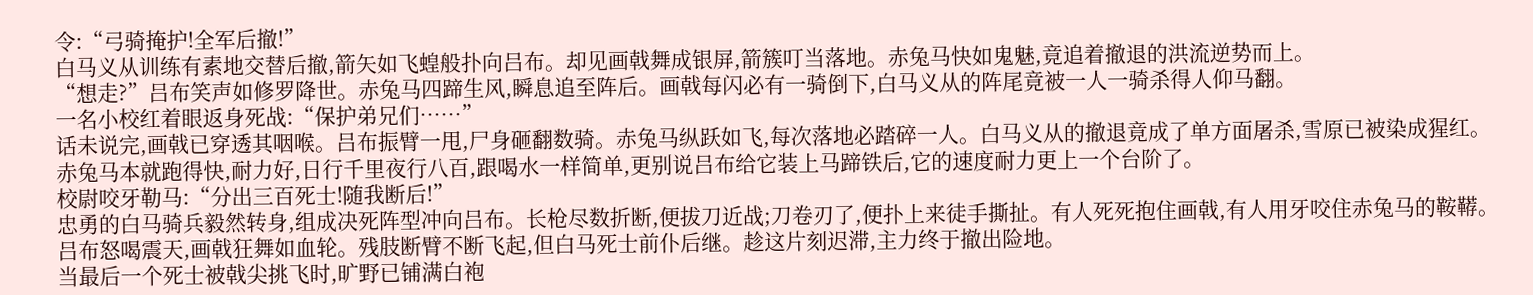令:“弓骑掩护!全军后撤!”
白马义从训练有素地交替后撤,箭矢如飞蝗般扑向吕布。却见画戟舞成银屏,箭簇叮当落地。赤兔马快如鬼魅,竟追着撤退的洪流逆势而上。
“想走?”吕布笑声如修罗降世。赤兔马四蹄生风,瞬息追至阵后。画戟每闪必有一骑倒下,白马义从的阵尾竟被一人一骑杀得人仰马翻。
一名小校红着眼返身死战:“保护弟兄们……”
话未说完,画戟已穿透其咽喉。吕布振臂一甩,尸身砸翻数骑。赤兔马纵跃如飞,每次落地必踏碎一人。白马义从的撤退竟成了单方面屠杀,雪原已被染成猩红。
赤兔马本就跑得快,耐力好,日行千里夜行八百,跟喝水一样简单,更别说吕布给它装上马蹄铁后,它的速度耐力更上一个台阶了。
校尉咬牙勒马:“分出三百死士!随我断后!”
忠勇的白马骑兵毅然转身,组成决死阵型冲向吕布。长枪尽数折断,便拔刀近战;刀卷刃了,便扑上来徒手撕扯。有人死死抱住画戟,有人用牙咬住赤兔马的鞍鞯。
吕布怒喝震天,画戟狂舞如血轮。残肢断臂不断飞起,但白马死士前仆后继。趁这片刻迟滞,主力终于撤出险地。
当最后一个死士被戟尖挑飞时,旷野已铺满白袍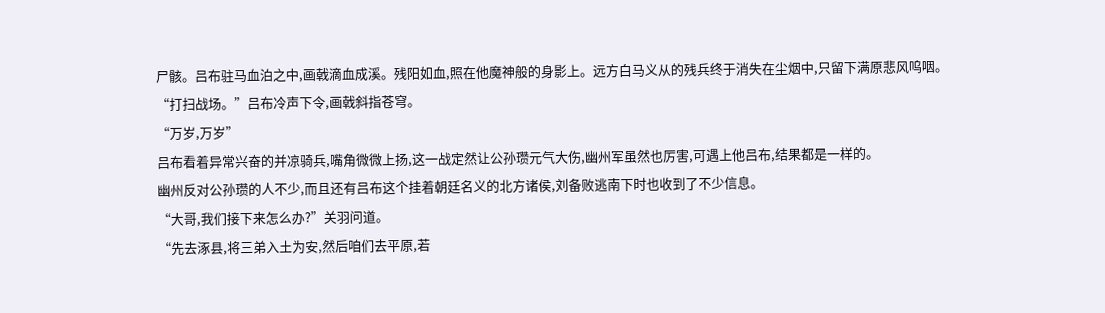尸骸。吕布驻马血泊之中,画戟滴血成溪。残阳如血,照在他魔神般的身影上。远方白马义从的残兵终于消失在尘烟中,只留下满原悲风呜咽。
“打扫战场。”吕布冷声下令,画戟斜指苍穹。
“万岁,万岁”
吕布看着异常兴奋的并凉骑兵,嘴角微微上扬,这一战定然让公孙瓒元气大伤,幽州军虽然也厉害,可遇上他吕布,结果都是一样的。
幽州反对公孙瓒的人不少,而且还有吕布这个挂着朝廷名义的北方诸侯,刘备败逃南下时也收到了不少信息。
“大哥,我们接下来怎么办?”关羽问道。
“先去涿县,将三弟入土为安,然后咱们去平原,若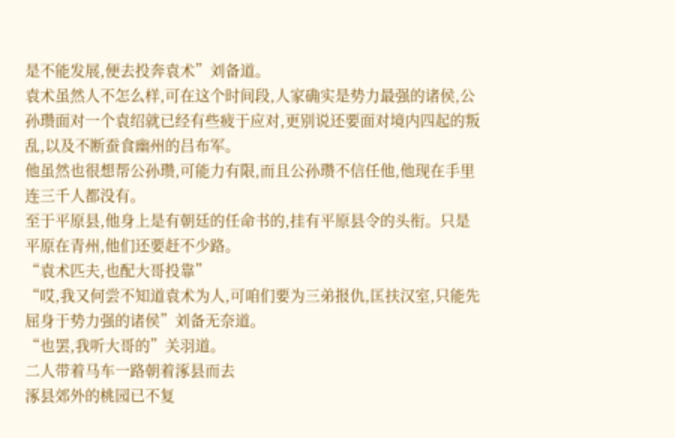是不能发展,便去投奔袁术”刘备道。
袁术虽然人不怎么样,可在这个时间段,人家确实是势力最强的诸侯,公孙瓒面对一个袁绍就已经有些疲于应对,更别说还要面对境内四起的叛乱,以及不断蚕食幽州的吕布军。
他虽然也很想帮公孙瓒,可能力有限,而且公孙瓒不信任他,他现在手里连三千人都没有。
至于平原县,他身上是有朝廷的任命书的,挂有平原县令的头衔。只是平原在青州,他们还要赶不少路。
“袁术匹夫,也配大哥投靠”
“哎,我又何尝不知道袁术为人,可咱们要为三弟报仇,匡扶汉室,只能先屈身于势力强的诸侯”刘备无奈道。
“也罢,我听大哥的”关羽道。
二人带着马车一路朝着涿县而去
涿县郊外的桃园已不复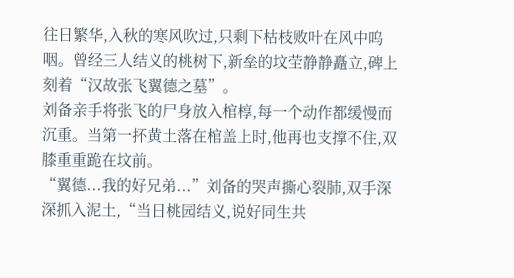往日繁华,入秋的寒风吹过,只剩下枯枝败叶在风中呜咽。曾经三人结义的桃树下,新垒的坟茔静静矗立,碑上刻着“汉故张飞翼德之墓”。
刘备亲手将张飞的尸身放入棺椁,每一个动作都缓慢而沉重。当第一抔黄土落在棺盖上时,他再也支撑不住,双膝重重跪在坟前。
“翼德...我的好兄弟...”刘备的哭声撕心裂肺,双手深深抓入泥土,“当日桃园结义,说好同生共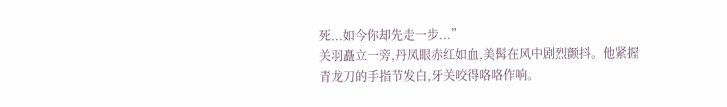死...如今你却先走一步...”
关羽矗立一旁,丹凤眼赤红如血,美髯在风中剧烈颤抖。他紧握青龙刀的手指节发白,牙关咬得咯咯作响。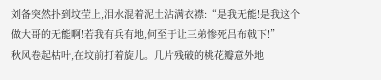刘备突然扑到坟茔上,泪水混着泥土沾满衣襟:“是我无能!是我这个做大哥的无能啊!若我有兵有地,何至于让三弟惨死吕布戟下!”
秋风卷起枯叶,在坟前打着旋儿。几片残破的桃花瓣意外地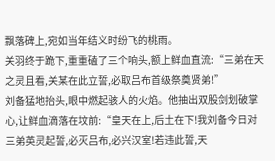飘落碑上,宛如当年结义时纷飞的桃雨。
关羽终于跪下,重重磕了三个响头,额上鲜血直流:“三弟在天之灵且看,关某在此立誓,必取吕布首级祭奠贤弟!”
刘备猛地抬头,眼中燃起骇人的火焰。他抽出双股剑划破掌心,让鲜血滴落在坟前:“皇天在上,后土在下!我刘备今日对三弟英灵起誓,必灭吕布,必兴汉室!若违此誓,天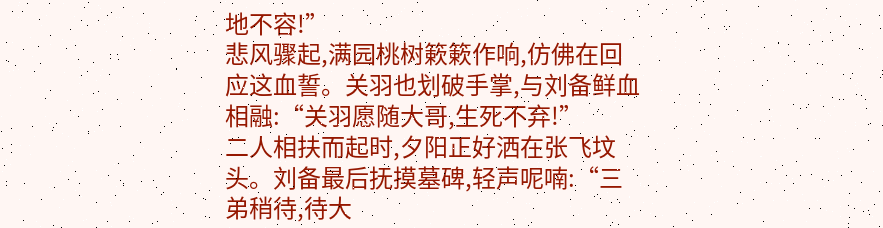地不容!”
悲风骤起,满园桃树簌簌作响,仿佛在回应这血誓。关羽也划破手掌,与刘备鲜血相融:“关羽愿随大哥,生死不弃!”
二人相扶而起时,夕阳正好洒在张飞坟头。刘备最后抚摸墓碑,轻声呢喃:“三弟稍待,待大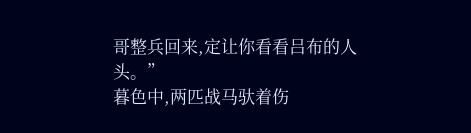哥整兵回来,定让你看看吕布的人头。”
暮色中,两匹战马驮着伤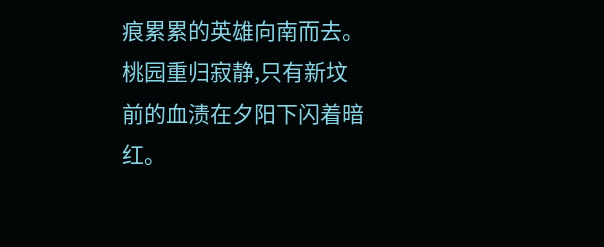痕累累的英雄向南而去。桃园重归寂静,只有新坟前的血渍在夕阳下闪着暗红。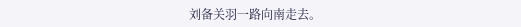刘备关羽一路向南走去。